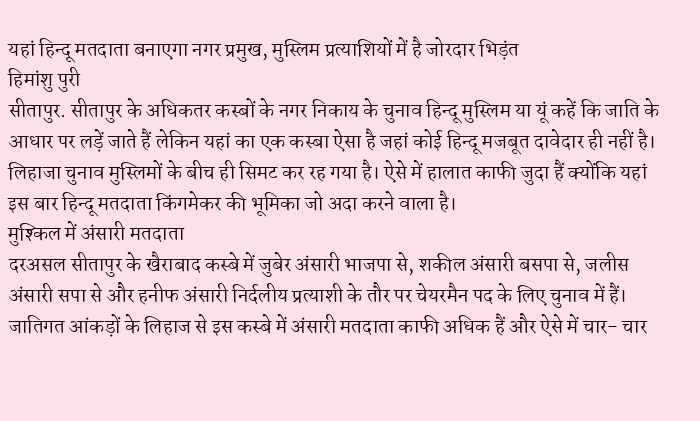यहां हिन्दू मतदाता बनाएगा नगर प्रमुख, मुस्लिम प्रत्याशियों में है जोरदार भिड़ंत
हिमांशु पुरी
सीतापुर. सीतापुर के अधिकतर कस्बों के नगर निकाय के चुनाव हिन्दू मुस्लिम या यूं कहें कि जाति के आधार पर लड़ें जाते हैं लेकिन यहां का एक कस्बा ऐसा है जहां कोई हिन्दू मजबूत दावेदार ही नहीं है। लिहाजा चुनाव मुस्लिमों के बीच ही सिमट कर रह गया है। ऐसे में हालात काफी जुदा हैं क्योंकि यहां इस बार हिन्दू मतदाता किंगमेकर की भूमिका जो अदा करने वाला है।
मुश्किल में अंसारी मतदाता
दरअसल सीतापुर के खैराबाद कस्बे में जुबेर अंसारी भाजपा से, शकील अंसारी बसपा से, जलीस अंसारी सपा से और हनीफ अंसारी निर्दलीय प्रत्याशी के तौर पर चेयरमैन पद के लिए चुनाव में हैं। जातिगत आंकड़ों के लिहाज से इस कस्बे में अंसारी मतदाता काफी अधिक हैं और ऐसे में चार- चार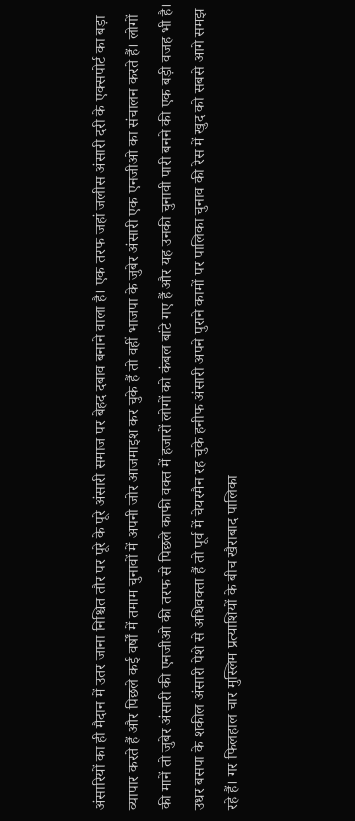अंसारियों का ही मैदान में उतर जाना निश्चित तौर पर पूरे के पूरे अंसारी समाज पर बेहद दबाव बनाने वाला है। एक तरफ जहां जलीस अंसारी दरी के एक्सपोर्ट का बड़ा व्यापार करते हैं और पिछले कई वर्षों में तमाम चुनावों में अपनी जोर आजमाइश कर चुके हैं तो वहीं भाजपा के जुबेर अंसारी एक एनजीओ का संचालन करते हैं। लोगों की मानें तो जुबेर अंसारी की एनजीओ की तरफ से पिछले काफी वक्त में हजारों लोगों को कंबल बांटे गए हैं और यह उनकी चुनावी पारी बनने की एक बड़ी वजह भी है। उधर बसपा के शकील अंसारी पेशे से अधिवक्ता हैं तो पूर्व में चेयरमैन रह चुके हनीफ अंसारी अपने पुराने कामों पर पालिका चुनाव की रेस में खुद को सबसे आगे समझ रहे हैं। गर फिलहाल चार मुस्लिम प्रत्याशियों के बीच खैराबाद पालिका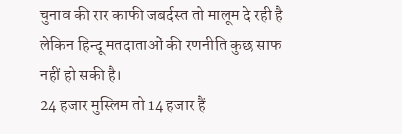चुनाव की रार काफी जबर्दस्त तो मालूम दे रही है लेकिन हिन्दू मतदाताओं की रणनीति कुछ साफ नहीं हो सकी है।
24 हजार मुस्लिम तो 14 हजार हैं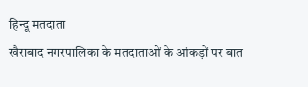हिन्दू मतदाता
खैराबाद नगरपालिका के मतदाताओं के आंकड़ों पर बात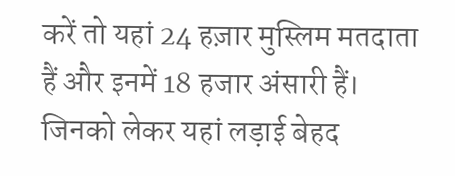करें तो यहां 24 हज़ार मुस्लिम मतदाता हैं और इनमें 18 हजार अंसारी हैं। जिनको लेकर यहां लड़ाई बेहद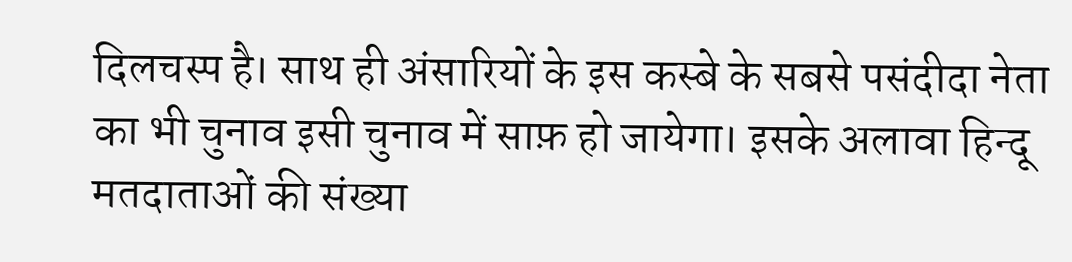दिलचस्प है। साथ ही अंसारियों के इस कस्बे के सबसे पसंदीदा नेता का भी चुनाव इसी चुनाव में साफ़ हो जायेगा। इसके अलावा हिन्दू मतदाताओं की संख्या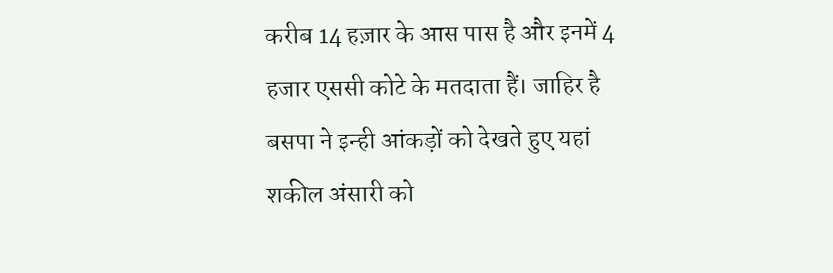करीब 14 हज़ार के आस पास है और इनमें 4 हजार एससी कोटे के मतदाता हैं। जाहिर है बसपा ने इन्ही आंकड़ों को देखते हुए यहां शकील अंसारी को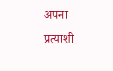अपना प्रत्याशी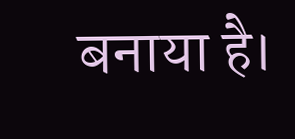बनाया है।